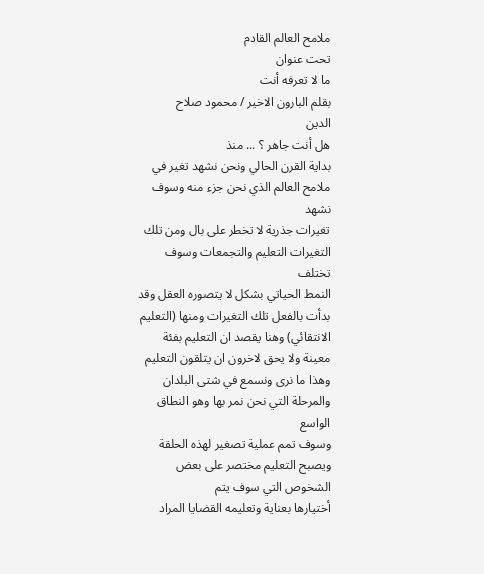ملامح العالم القادم
تحت عنوان
ما لا تعرفه أنت
بقلم البارون الاخير / محمود صلاح
الدين
هل أنت جاهر ؟ ... منذ
بداية القرن الحالي ونحن نشهد تغير في ملامح العالم الذي نحن جزء منه وسوف نشهد
تغيرات جذرية لا تخطر على بال ومن تلك التغيرات التعليم والتجمعات وسوف تختلف
النمط الحياتي بشكل لا يتصوره العقل وقد بدأت بالفعل تلك التغيرات ومنها (التعليم
الانتقائي) وهنا يقصد ان التعليم بفئة معينة ولا يحق لاخرون ان يتلقون التعليم
وهذا ما نرى ونسمع في شتى البلدان والمرحلة التي نحن نمر بها وهو النطاق الواسع
وسوف تمم عملية تصغير لهذه الحلقة ويصبح التعليم مختصر على بعض الشخوص التي سوف يتم
أختيارها بعناية وتعليمه القضايا المراد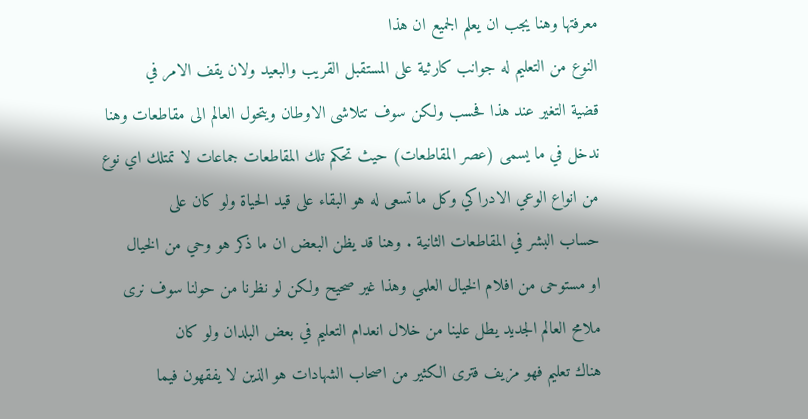معرفتها وهنا يجب ان يعلم الجميع ان هذا
النوع من التعليم له جوانب كارثية على المستقبل القريب والبعيد ولان يقف الامر في
قضية التغير عند هذا فحسب ولكن سوف تتلاشى الاوطان ويتحول العالم الى مقاطعات وهنا
ندخل في ما يسمى (عصر المقاطعات) حيث تحكم تلك المقاطعات جماعات لا تمتلك اي نوع
من انواع الوعي الادراكي وكل ما تسعى له هو البقاء على قيد الحياة ولو كان على
حساب البشر في المقاطعات الثانية . وهنا قد يظن البعض ان ما ذكر هو وحي من الخيال
او مستوحى من افلام الخيال العلمي وهذا غير صحيح ولكن لو نظرنا من حولنا سوف نرى
ملامح العالم الجديد يطل علينا من خلال انعدام التعليم في بعض البلدان ولو كان
هناك تعليم فهو مزيف فترى الكثير من اصحاب الشهادات هو الذين لا يفقهون فيما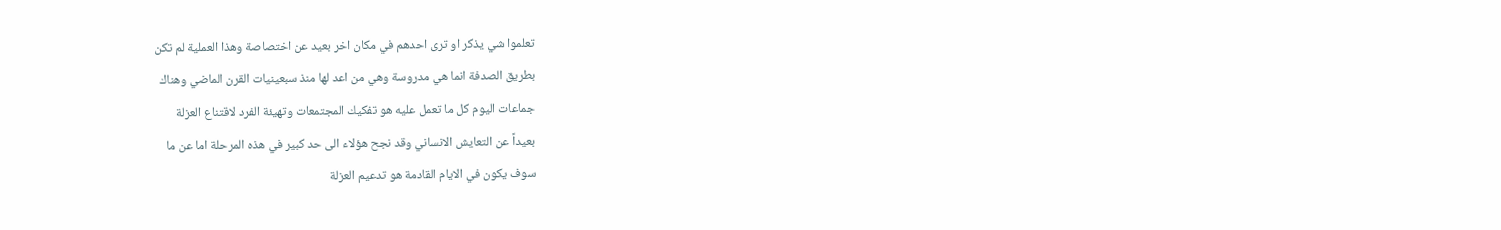تعلموا شي يذكر او ترى احدهم في مكان اخر بعيد عن اختصاصة وهذا العملية لم تكن
بطريق الصدفة انما هي مدروسة وهي من اعد لها منذ سبعينيات القرن الماضي وهناك
جماعات اليوم كل ما تعمل عليه هو تفكيك المجتمعات وتهيئة الفرد لاقتناع العزلة
بعيداً عن التعايش الانساني وقد نجح هؤلاء الى حد كبير في هذه المرحلة اما عن ما
سوف يكون في الايام القادمة هو تدعيم العزلة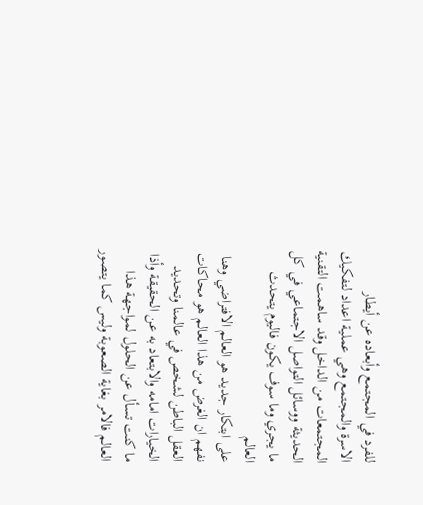للفرد في المجتمع وأبعاده عن أيطار
الاسرة والمجتمع وهي عملية اعداد لتفكيك المجتمعات من الداخل وقد ساهمت التقنية
الحديثة ووسائل التواصل الاجتماعي في كل ما يجري وما سوف يكون فاليوم يتحدث العالم
على ابتكار جديد هو العالم الافتراضي وهنا نفهم ان الغرض من هذا العالم هو محاكات
العقل الباطن لشخص في عالمنا وتحديد الخيارات امامه والابتعاد به عن الحقيقة وأذا
ما كنت تسأل عن الحلول لمواجهة هذا العالم فالامر بغاية الصعوبة وليس كما يتصور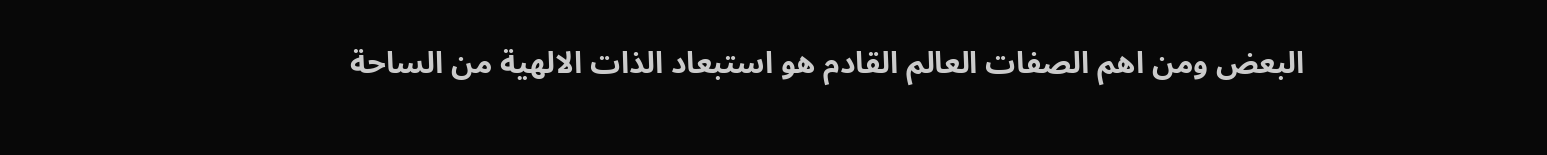البعض ومن اهم الصفات العالم القادم هو استبعاد الذات الالهية من الساحة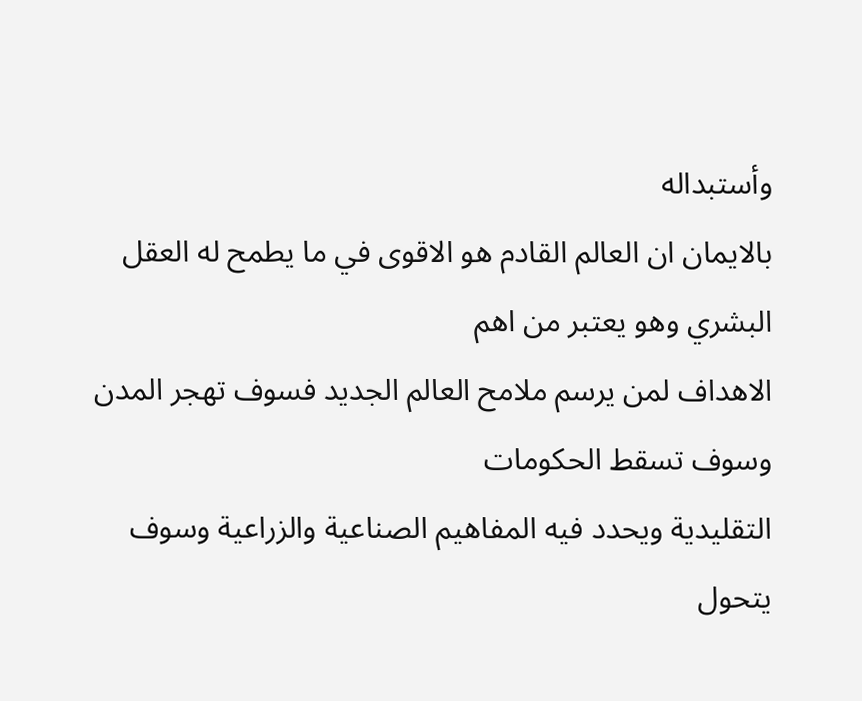وأستبداله
بالايمان ان العالم القادم هو الاقوى في ما يطمح له العقل البشري وهو يعتبر من اهم
الاهداف لمن يرسم ملامح العالم الجديد فسوف تهجر المدن وسوف تسقط الحكومات
التقليدية ويحدد فيه المفاهيم الصناعية والزراعية وسوف يتحول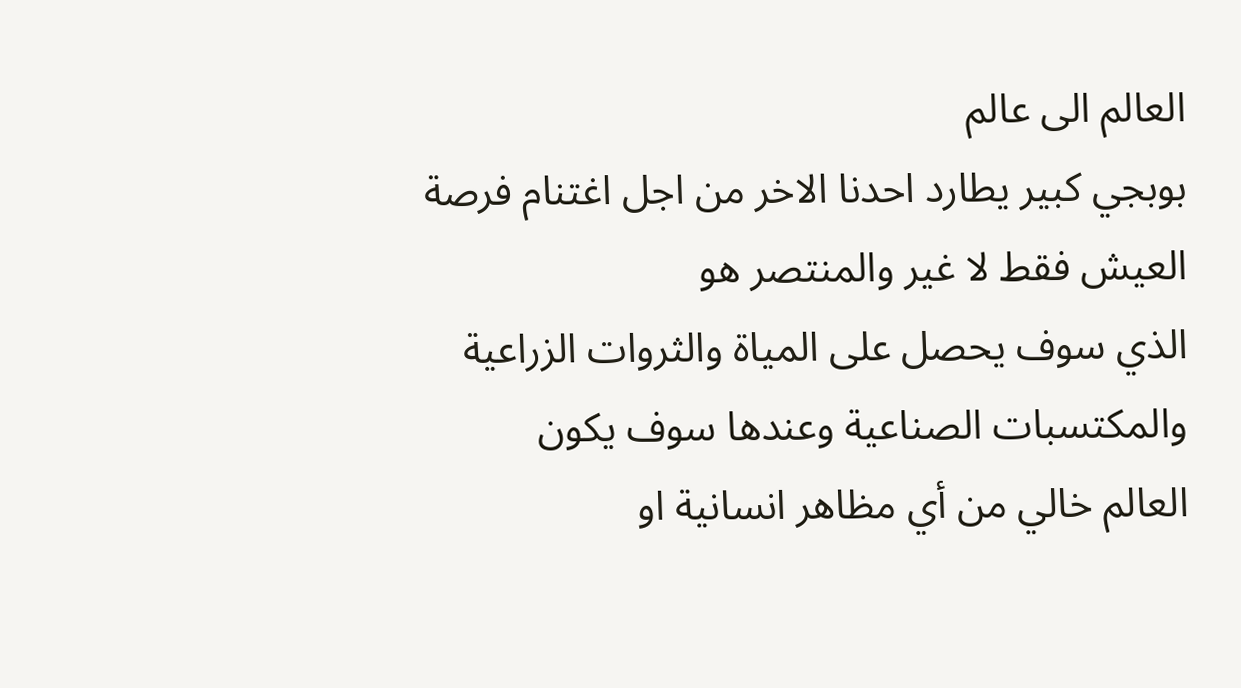العالم الى عالم
بوبجي كبير يطارد احدنا الاخر من اجل اغتنام فرصة العيش فقط لا غير والمنتصر هو
الذي سوف يحصل على المياة والثروات الزراعية والمكتسبات الصناعية وعندها سوف يكون
العالم خالي من أي مظاهر انسانية او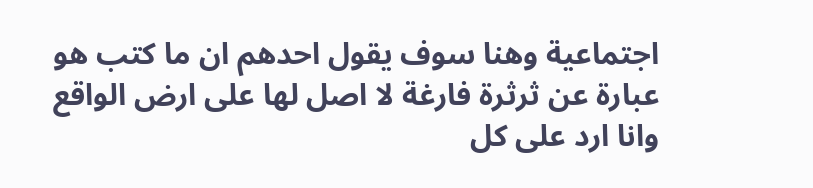اجتماعية وهنا سوف يقول احدهم ان ما كتب هو
عبارة عن ثرثرة فارغة لا اصل لها على ارض الواقع وانا ارد على كل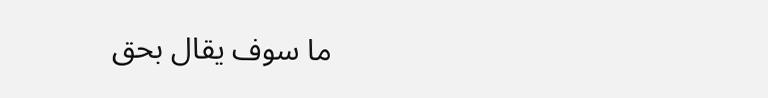ما سوف يقال بحق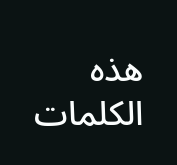هذه الكلمات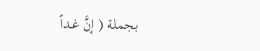بجملة ( إنَّ غـداً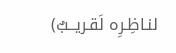لنـاظِـرِه لَقـريــبٌ)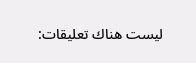ليست هناك تعليقات: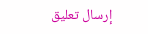إرسال تعليق